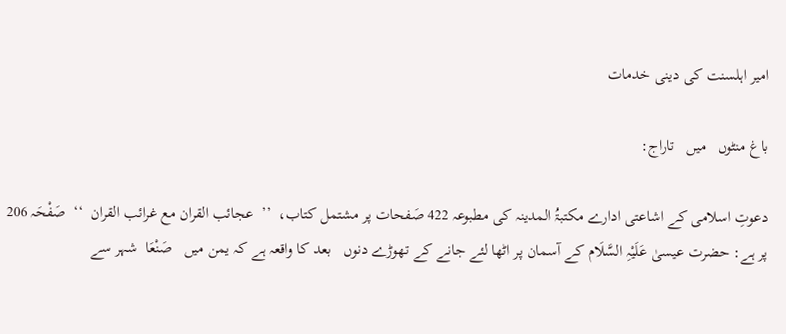امیر اہلسنت کی دینی خدمات

باغ منٹوں   میں   تاراج:

دعوتِ اسلامی کے اشاعتی ادارے مکتبۃُ المدینہ کی مطبوعہ 422 صَفحات پر مشتمل کتاب،  ’’  عجائب القران مع غرائب القران  ‘‘  صَفْحَہ 206 پر ہے: حضرت عیسیٰ عَلَیْہِ السَّلَام کے آسمان پر اٹھا لئے جانے کے تھوڑے دنوں   بعد کا واقعہ ہے کہ یمن میں   صَنْعَا  شہر سے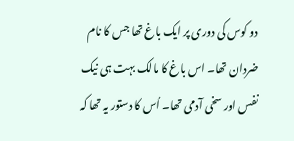دو کوس کی دوری پر ایک باغ تھا جس کا نام ضردان تھا۔ اس باغ کا مالک بہت ہی نیک نفس اور سخی آدمی تھا۔ اُس کا دستور یہ تھا کہ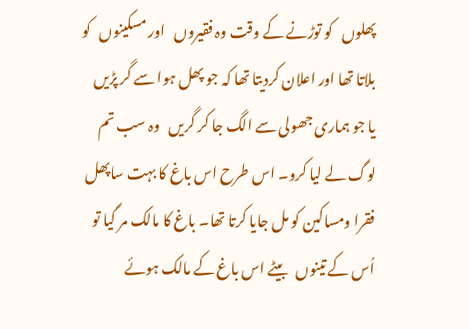پھلوں   کو توڑنے کے وقت وہ فقیروں   اور مسکینوں   کو بلاتا تھا اور اعلان کردیتا تھا کہ جو پھل ہوا سے گر پڑیں   یا جو ہماری جھولی سے الگ جا کر گریں   وہ سب تم لوگ لے لیا کرو۔ اس طرح اس باغ کا بہت ساپھل فقرا ومساکین کو مل جایا کرتا تھا۔ باغ کا مالک مر گیا تو اُس کے تینوں   بیٹے اس باغ کے مالک ہوئے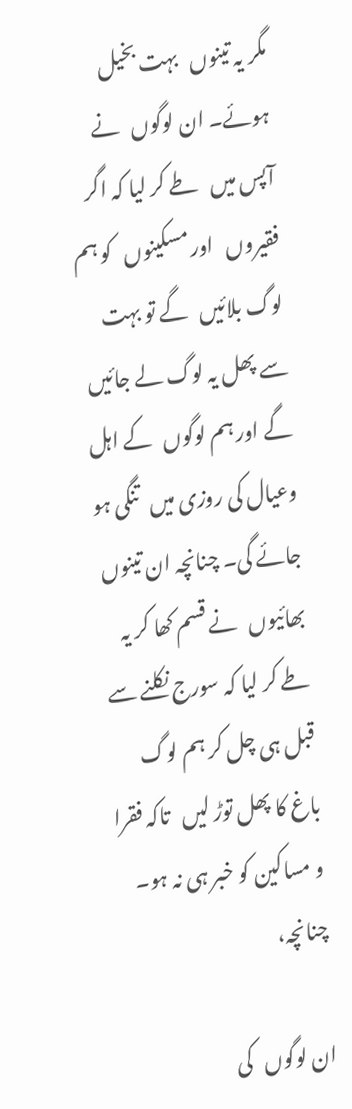مگر یہ تینوں   بہت بخیل ہوئے۔ ان لوگوں   نے آپس میں   طے کر لیا کہ اگر فقیروں   اور مسکینوں   کو ہم لوگ بلائیں   گے تو بہت سے پھل یہ لوگ لے جائیں   گے اور ہم لوگوں   کے اہل وعیال کی روزی میں   تنگی ہو جائے گی۔ چنانچہ ان تینوں   بھائیوں   نے قسم کھا کر یہ طے کر لیا کہ سورج نکلنے سے قبل ہی چل کر ہم لوگ باغ کا پھل توڑ لیں   تاکہ فقرا و مساکین کو خبر ہی نہ ہو۔ چنانچہ،

ان لوگوں   کی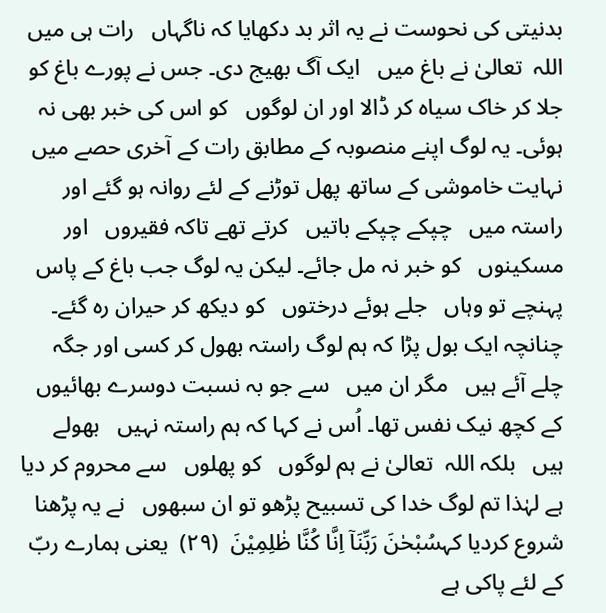بدنیتی کی نحوست نے یہ اثر بد دکھایا کہ ناگہاں   رات ہی میں   اللہ  تعالیٰ نے باغ میں   ایک آگ بھیج دی۔ جس نے پورے باغ کو جلا کر خاک سیاہ کر ڈالا اور ان لوگوں   کو اس کی خبر بھی نہ ہوئی۔ یہ لوگ اپنے منصوبہ کے مطابق رات کے آخری حصے میں   نہایت خاموشی کے ساتھ پھل توڑنے کے لئے روانہ ہو گئے اور راستہ میں   چپکے چپکے باتیں   کرتے تھے تاکہ فقیروں   اور مسکینوں   کو خبر نہ مل جائے۔ لیکن یہ لوگ جب باغ کے پاس پہنچے تو وہاں   جلے ہوئے درختوں   کو دیکھ کر حیران رہ گئے۔ چنانچہ ایک بول پڑا کہ ہم لوگ راستہ بھول کر کسی اور جگہ چلے آئے ہیں   مگر ان میں   سے جو بہ نسبت دوسرے بھائیوں   کے کچھ نیک نفس تھا۔ اُس نے کہا کہ ہم راستہ نہیں   بھولے ہیں   بلکہ اللہ  تعالیٰ نے ہم لوگوں   کو پھلوں   سے محروم کر دیا ہے لہٰذا تم لوگ خدا کی تسبیح پڑھو تو ان سبھوں   نے یہ پڑھنا شروع کردیا کہسُبْحٰنَ رَبِّنَاۤ اِنَّا كُنَّا ظٰلِمِیْنَ  (۲۹)  یعنی ہمارے ربّ کے لئے پاکی ہے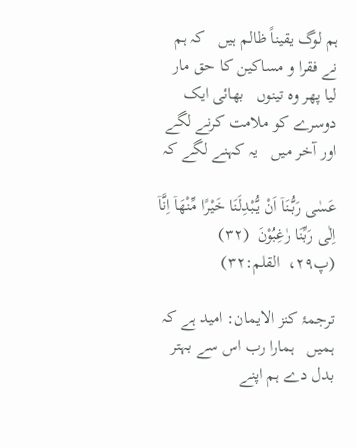ہم لوگ یقیناً ظالم ہیں   کہ ہم نے فقرا و مساکین کا حق مار لیا پھر وہ تینوں   بھائی ایک دوسرے کو ملامت کرنے لگے اور آخر میں   یہ کہنے لگے کہ

عَسٰى رَبُّنَاۤ اَنْ یُّبْدِلَنَا خَیْرًا مِّنْهَاۤ اِنَّاۤ اِلٰى رَبِّنَا رٰغِبُوْنَ  (۳۲)    (پ۲۹،  القلم:۳۲)

ترجمۂ کنز الایمان: امید ہے کہ ہمیں   ہمارا رب اس سے بہتر بدل دے ہم اپنے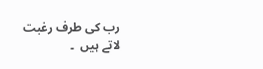رب کی طرف رغبت لاتے ہیں  ۔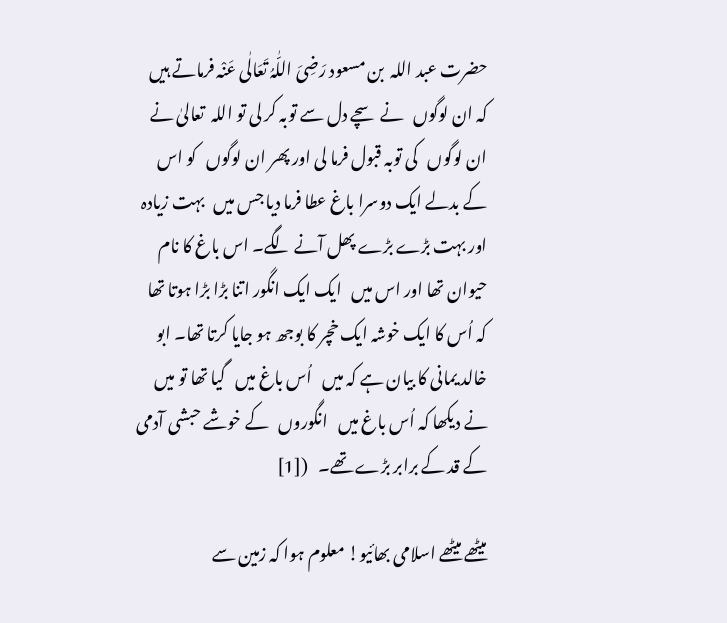حضرت عبد اللہ  بن مسعود رَضِیَ اللّٰہُ تَعَالٰی عَنْہ فرماتے ہیں   کہ ان لوگوں   نے سچے دل سے توبہ کر لی تو اللہ  تعالیٰ نے ان لوگوں   کی توبہ قبول فرما لی اور پھر ان لوگوں   کو اس کے بدلے ایک دوسرا باغ عطا فرما دیا جس میں   بہت زیادہ اور بہت بڑے بڑے پھل آنے لگے۔ اس باغ کا نام حیوان تھا اور اس میں   ایک ایک انگور اتنا بڑا بڑا ہوتا تھا کہ اُس کا ایک خوشہ ایک خچر کا بوجھ ہو جایا کرتا تھا۔ ابو خالد یمانی کا بیان ہے کہ میں   اُس باغ میں   گیا تھا تو میں   نے دیکھا کہ اُس باغ میں   انگوروں   کے خوشے حبشی آدمی کے قد کے برابر بڑے تھے۔   ([1]

میٹھے میٹھے اسلامی بھائیو! معلوم ہوا کہ زمین سے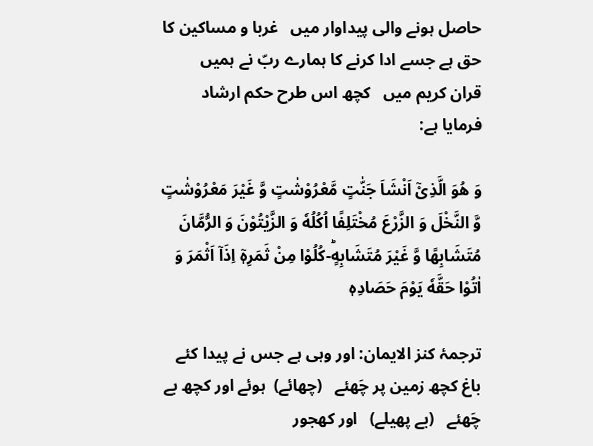حاصل ہونے والی پیداوار میں   غربا و مساکین کا حق ہے جسے ادا کرنے کا ہمارے ربّ نے ہمیں   قران کریم میں   کچھ اس طرح حکم ارشاد فرمایا ہے:

وَ هُوَ الَّذِیْۤ اَنْشَاَ جَنّٰتٍ مَّعْرُوْشٰتٍ وَّ غَیْرَ مَعْرُوْشٰتٍ وَّ النَّخْلَ وَ الزَّرْعَ مُخْتَلِفًا اُكُلُهٗ وَ الزَّیْتُوْنَ وَ الرُّمَّانَ مُتَشَابِهًا وَّ غَیْرَ مُتَشَابِهٍؕ-كُلُوْا مِنْ ثَمَرِهٖۤ اِذَاۤ اَثْمَرَ وَ اٰتُوْا حَقَّهٗ یَوْمَ حَصَادِهٖ

ترجمۂ کنز الایمان: اور وہی ہے جس نے پیدا کئے باغ کچھ زمین پر چَھئے   (چھائے)  ہوئے اور کچھ بے چَھئے   (بے پھیلے)   اور کھجور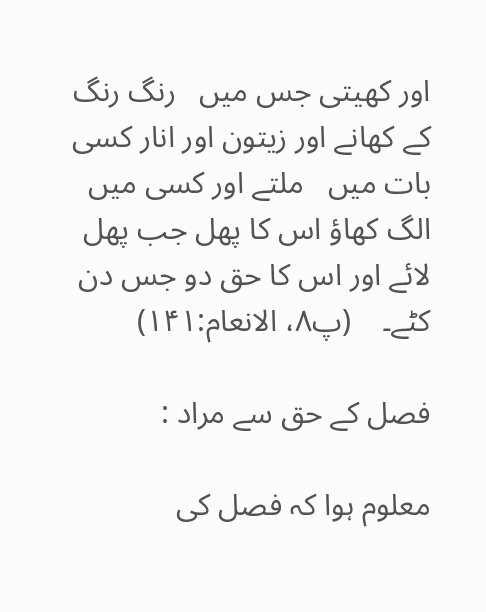اور کھیتی جس میں   رنگ رنگ کے کھانے اور زیتون اور انار کسی بات میں   ملتے اور کسی میں   الگ کھاؤ اس کا پھل جب پھل لائے اور اس کا حق دو جس دن کٹے۔    (پ۸، الانعام:۱۴۱)

فصل کے حق سے مراد :

معلوم ہوا کہ فصل کی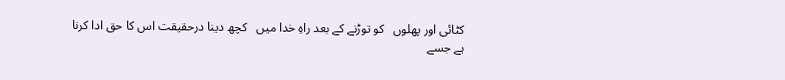کٹائی اور پھلوں   کو توڑنے کے بعد راہِ خدا میں   کچھ دینا درحقیقت اس کا حق ادا کرنا ہے جسے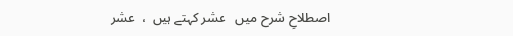اصطلاحِ شرح میں   عشر کہتے ہیں  ،  عشر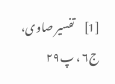[1]    تفسیر صاوی، ج۶ ، پ۲۹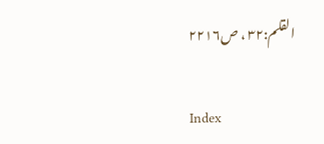القلم:۳۲ ، ص۲۲۱۶

Index